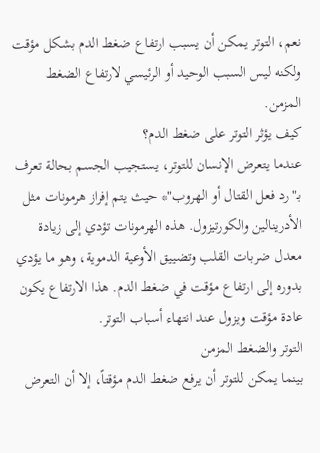نعم، التوتر يمكن أن يسبب ارتفاع ضغط الدم بشكل مؤقت ولكنه ليس السبب الوحيد أو الرئيسي لارتفاع الضغط المزمن.
كيف يؤثر التوتر على ضغط الدم؟
عندما يتعرض الإنسان للتوتر، يستجيب الجسم بحالة تعرف بـ"رد فعل القتال أو الهروب"* حيث يتم إفراز هرمونات مثل الأدرينالين والكورتيزول. هذه الهرمونات تؤدي إلى زيادة معدل ضربات القلب وتضييق الأوعية الدموية، وهو ما يؤدي بدوره إلى ارتفاع مؤقت في ضغط الدم. هذا الارتفاع يكون عادة مؤقت ويزول عند انتهاء أسباب التوتر.
التوتر والضغط المزمن
بينما يمكن للتوتر أن يرفع ضغط الدم مؤقتاً، إلا أن التعرض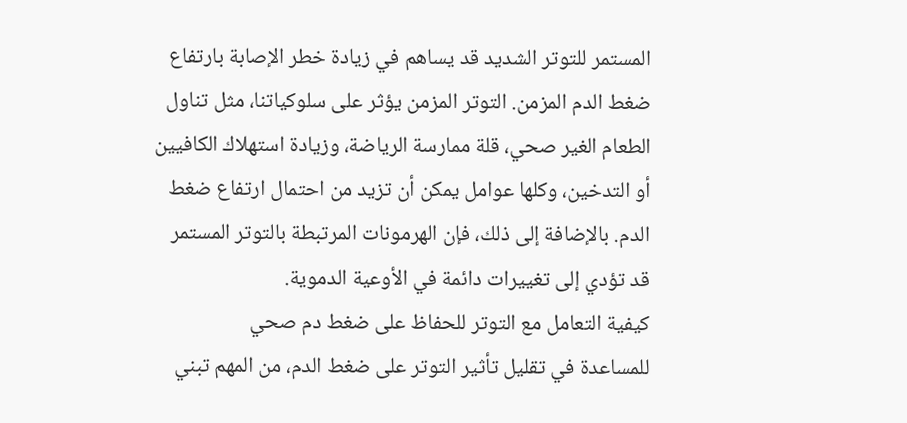المستمر للتوتر الشديد قد يساهم في زيادة خطر الإصابة بارتفاع ضغط الدم المزمن. التوتر المزمن يؤثر على سلوكياتنا، مثل تناول الطعام الغير صحي، قلة ممارسة الرياضة، وزيادة استهلاك الكافيين أو التدخين، وكلها عوامل يمكن أن تزيد من احتمال ارتفاع ضغط الدم. بالإضافة إلى ذلك، فإن الهرمونات المرتبطة بالتوتر المستمر قد تؤدي إلى تغييرات دائمة في الأوعية الدموية.
كيفية التعامل مع التوتر للحفاظ على ضغط دم صحي
للمساعدة في تقليل تأثير التوتر على ضغط الدم، من المهم تبني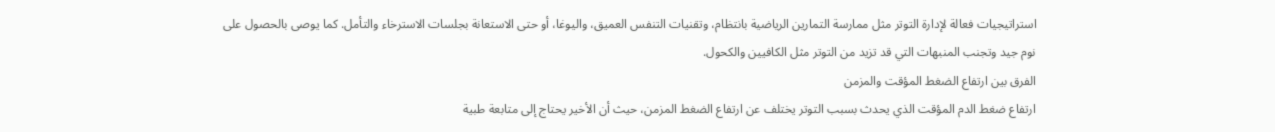استراتيجيات فعالة لإدارة التوتر مثل ممارسة التمارين الرياضية بانتظام، وتقنيات التنفس العميق، واليوغا، أو حتى الاستعانة بجلسات الاسترخاء والتأمل. كما يوصى بالحصول على نوم جيد وتجنب المنبهات التي قد تزيد من التوتر مثل الكافيين والكحول.
الفرق بين ارتفاع الضغط المؤقت والمزمن
ارتفاع ضغط الدم المؤقت الذي يحدث بسبب التوتر يختلف عن ارتفاع الضغط المزمن، حيث أن الأخير يحتاج إلى متابعة طبية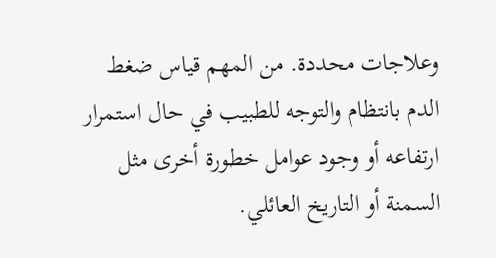وعلاجات محددة. من المهم قياس ضغط الدم بانتظام والتوجه للطبيب في حال استمرار ارتفاعه أو وجود عوامل خطورة أخرى مثل السمنة أو التاريخ العائلي.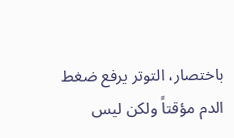باختصار، التوتر يرفع ضغط الدم مؤقتاً ولكن ليس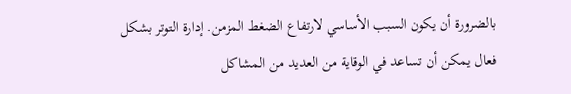بالضرورة أن يكون السبب الأساسي لارتفاع الضغط المزمن. إدارة التوتر بشكل فعال يمكن أن تساعد في الوقاية من العديد من المشاكل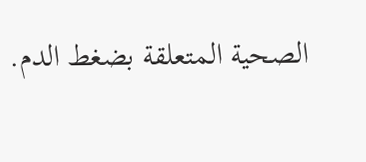الصحية المتعلقة بضغط الدم.